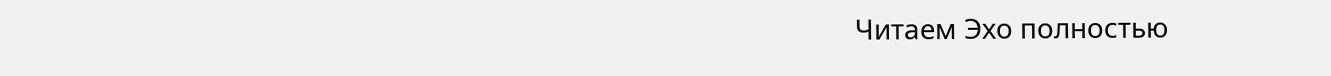Читаем Эхо полностью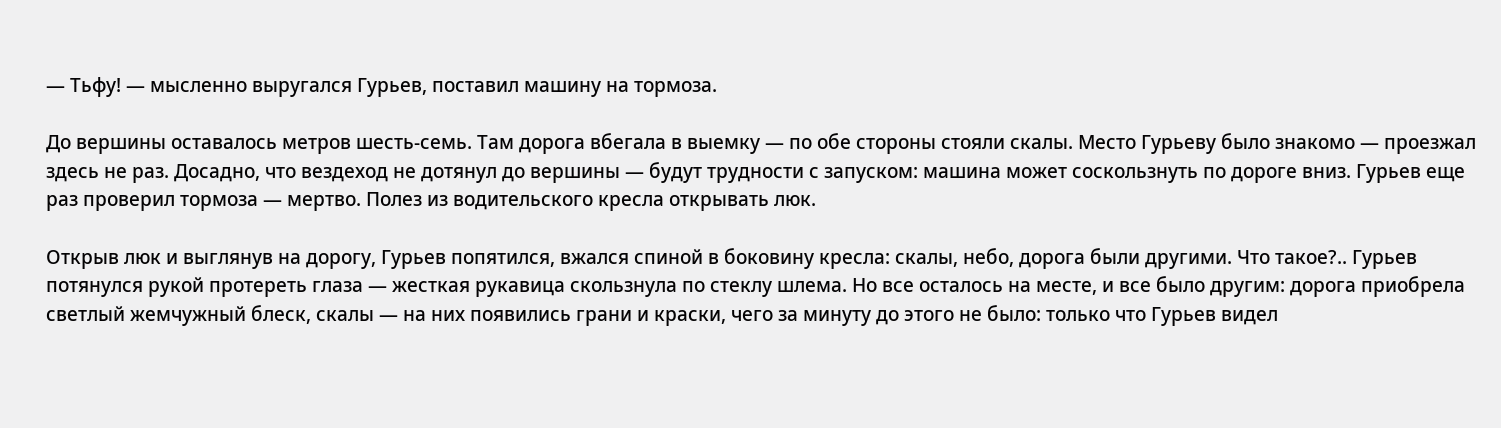— Тьфу! — мысленно выругался Гурьев, поставил машину на тормоза.

До вершины оставалось метров шесть-семь. Там дорога вбегала в выемку — по обе стороны стояли скалы. Место Гурьеву было знакомо — проезжал здесь не раз. Досадно, что вездеход не дотянул до вершины — будут трудности с запуском: машина может соскользнуть по дороге вниз. Гурьев еще раз проверил тормоза — мертво. Полез из водительского кресла открывать люк.

Открыв люк и выглянув на дорогу, Гурьев попятился, вжался спиной в боковину кресла: скалы, небо, дорога были другими. Что такое?.. Гурьев потянулся рукой протереть глаза — жесткая рукавица скользнула по стеклу шлема. Но все осталось на месте, и все было другим: дорога приобрела светлый жемчужный блеск, скалы — на них появились грани и краски, чего за минуту до этого не было: только что Гурьев видел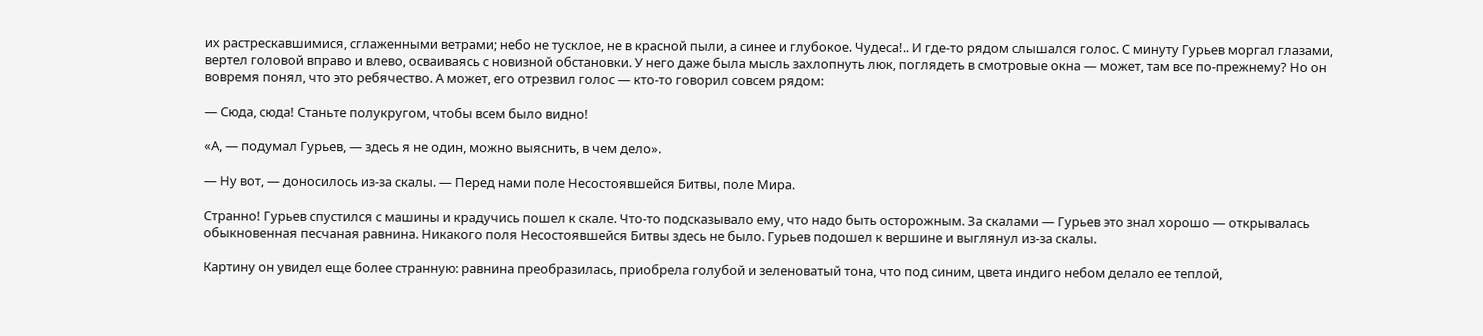их растрескавшимися, сглаженными ветрами; небо не тусклое, не в красной пыли, а синее и глубокое. Чудеса!.. И где-то рядом слышался голос. С минуту Гурьев моргал глазами, вертел головой вправо и влево, осваиваясь с новизной обстановки. У него даже была мысль захлопнуть люк, поглядеть в смотровые окна — может, там все по-прежнему? Но он вовремя понял, что это ребячество. А может, его отрезвил голос — кто-то говорил совсем рядом:

— Сюда, сюда! Станьте полукругом, чтобы всем было видно!

«А, — подумал Гурьев, — здесь я не один, можно выяснить, в чем дело».

— Ну вот, — доносилось из-за скалы. — Перед нами поле Несостоявшейся Битвы, поле Мира.

Странно! Гурьев спустился с машины и крадучись пошел к скале. Что-то подсказывало ему, что надо быть осторожным. За скалами — Гурьев это знал хорошо — открывалась обыкновенная песчаная равнина. Никакого поля Несостоявшейся Битвы здесь не было. Гурьев подошел к вершине и выглянул из-за скалы.

Картину он увидел еще более странную: равнина преобразилась, приобрела голубой и зеленоватый тона, что под синим, цвета индиго небом делало ее теплой,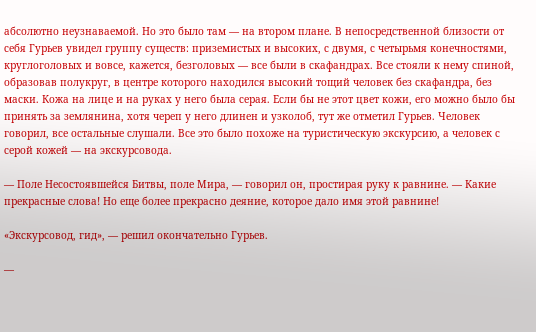абсолютно неузнаваемой. Но это было там — на втором плане. В непосредственной близости от себя Гурьев увидел группу существ: приземистых и высоких, с двумя, с четырьмя конечностями, круглоголовых и вовсе, кажется, безголовых — все были в скафандрах. Все стояли к нему спиной, образовав полукруг, в центре которого находился высокий тощий человек без скафандра, без маски. Кожа на лице и на руках у него была серая. Если бы не этот цвет кожи, его можно было бы принять за землянина, хотя череп у него длинен и узколоб, тут же отметил Гурьев. Человек говорил, все остальные слушали. Все это было похоже на туристическую экскурсию, а человек с серой кожей — на экскурсовода.

— Поле Несостоявшейся Битвы, поле Мира, — говорил он, простирая руку к равнине. — Какие прекрасные слова! Но еще более прекрасно деяние, которое дало имя этой равнине!

«Экскурсовод, гид», — решил окончательно Гурьев.

—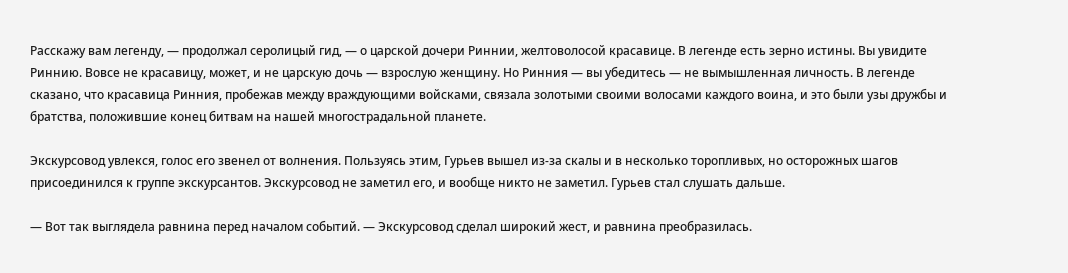Расскажу вам легенду, — продолжал серолицый гид, — о царской дочери Риннии, желтоволосой красавице. В легенде есть зерно истины. Вы увидите Риннию. Вовсе не красавицу, может, и не царскую дочь — взрослую женщину. Но Ринния — вы убедитесь — не вымышленная личность. В легенде сказано, что красавица Ринния, пробежав между враждующими войсками, связала золотыми своими волосами каждого воина, и это были узы дружбы и братства, положившие конец битвам на нашей многострадальной планете.

Экскурсовод увлекся, голос его звенел от волнения. Пользуясь этим, Гурьев вышел из-за скалы и в несколько торопливых, но осторожных шагов присоединился к группе экскурсантов. Экскурсовод не заметил его, и вообще никто не заметил. Гурьев стал слушать дальше.

— Вот так выглядела равнина перед началом событий. — Экскурсовод сделал широкий жест, и равнина преобразилась.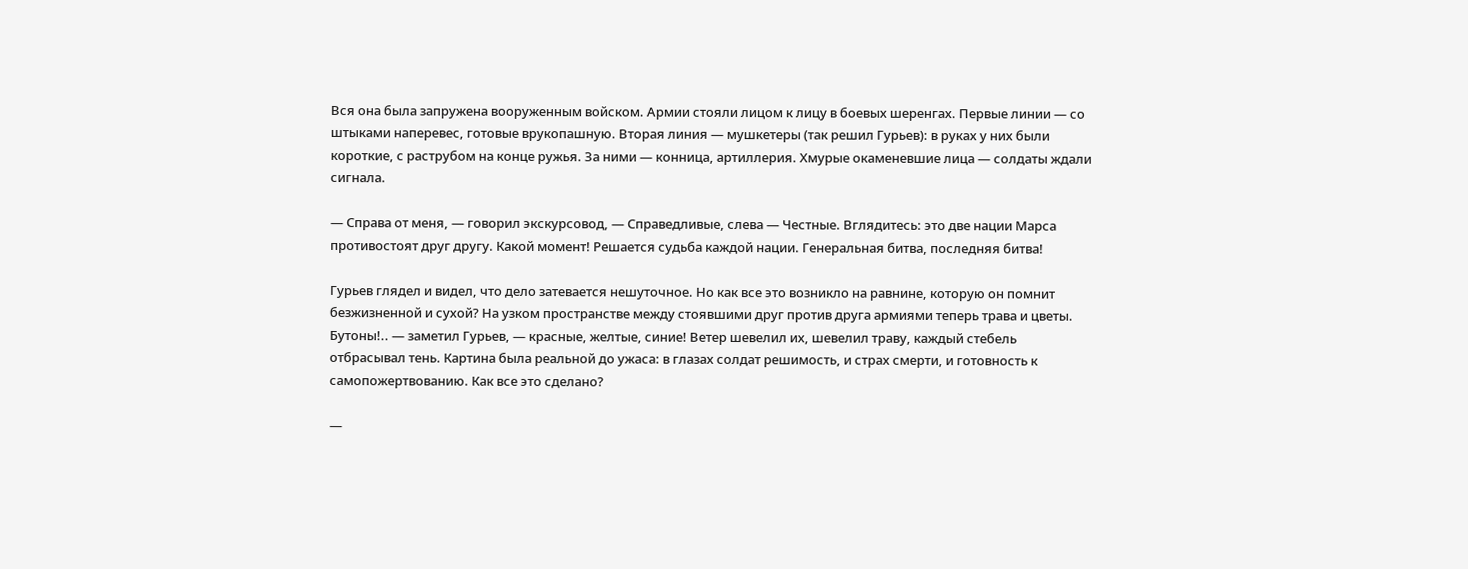Вся она была запружена вооруженным войском. Армии стояли лицом к лицу в боевых шеренгах. Первые линии — со штыками наперевес, готовые врукопашную. Вторая линия — мушкетеры (так решил Гурьев): в руках у них были короткие, с раструбом на конце ружья. За ними — конница, артиллерия. Хмурые окаменевшие лица — солдаты ждали сигнала.

— Справа от меня, — говорил экскурсовод, — Справедливые, слева — Честные. Вглядитесь: это две нации Марса противостоят друг другу. Какой момент! Решается судьба каждой нации. Генеральная битва, последняя битва!

Гурьев глядел и видел, что дело затевается нешуточное. Но как все это возникло на равнине, которую он помнит безжизненной и сухой? На узком пространстве между стоявшими друг против друга армиями теперь трава и цветы. Бутоны!.. — заметил Гурьев, — красные, желтые, синие! Ветер шевелил их, шевелил траву, каждый стебель отбрасывал тень. Картина была реальной до ужаса: в глазах солдат решимость, и страх смерти, и готовность к самопожертвованию. Как все это сделано?

—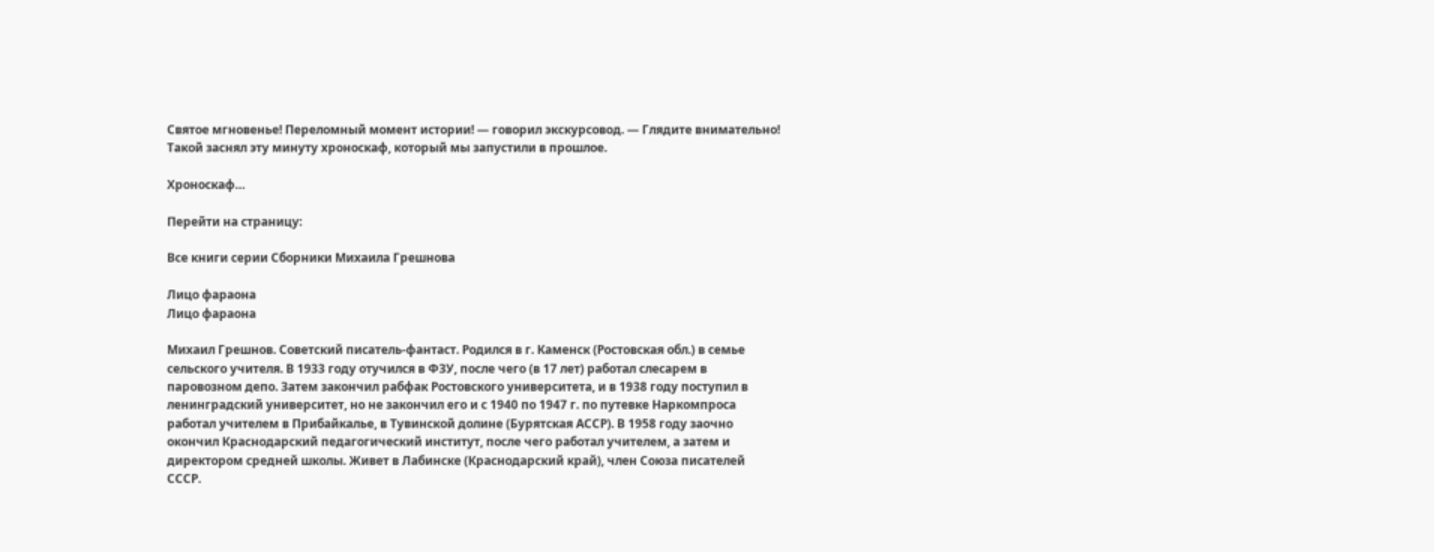Святое мгновенье! Переломный момент истории! — говорил экскурсовод. — Глядите внимательно! Такой заснял эту минуту хроноскаф, который мы запустили в прошлое.

Хроноскаф…

Перейти на страницу:

Все книги серии Сборники Михаила Грешнова

Лицо фараона
Лицо фараона

Михаил Грешнов. Советский писатель-фантаст. Родился в г. Каменск (Ростовская обл.) в семье сельского учителя. В 1933 году отучился в ФЗУ, после чего (в 17 лет) работал слесарем в паровозном депо. Затем закончил рабфак Ростовского университета, и в 1938 году поступил в ленинградский университет, но не закончил его и с 1940 по 1947 г. по путевке Наркомпроса работал учителем в Прибайкалье, в Тувинской долине (Бурятская АССР). В 1958 году заочно окончил Краснодарский педагогический институт, после чего работал учителем, а затем и директором средней школы. Живет в Лабинске (Краснодарский край), член Союза писателей СССР.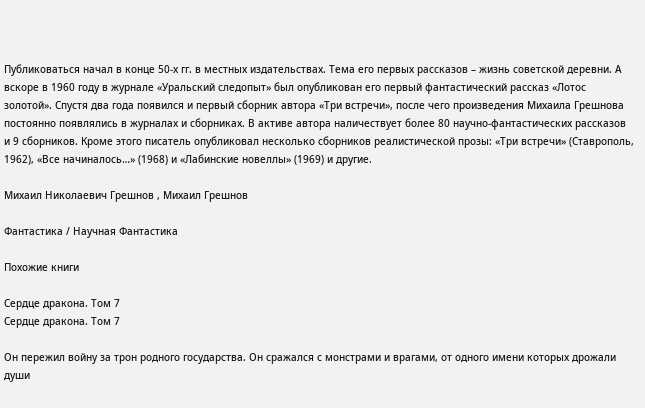Публиковаться начал в конце 50-х гг. в местных издательствах. Тема его первых рассказов – жизнь советской деревни. А вскоре в 1960 году в журнале «Уральский следопыт» был опубликован его первый фантастический рассказ «Лотос золотой». Спустя два года появился и первый сборник автора «Три встречи», после чего произведения Михаила Грешнова постоянно появлялись в журналах и сборниках. В активе автора наличествует более 80 научно-фантастических рассказов и 9 сборников. Кроме этого писатель опубликовал несколько сборников реалистической прозы: «Три встречи» (Ставрополь, 1962), «Все начиналось…» (1968) и «Лабинские новеллы» (1969) и другие.

Михаил Николаевич Грешнов , Михаил Грешнов

Фантастика / Научная Фантастика

Похожие книги

Сердце дракона. Том 7
Сердце дракона. Том 7

Он пережил войну за трон родного государства. Он сражался с монстрами и врагами, от одного имени которых дрожали души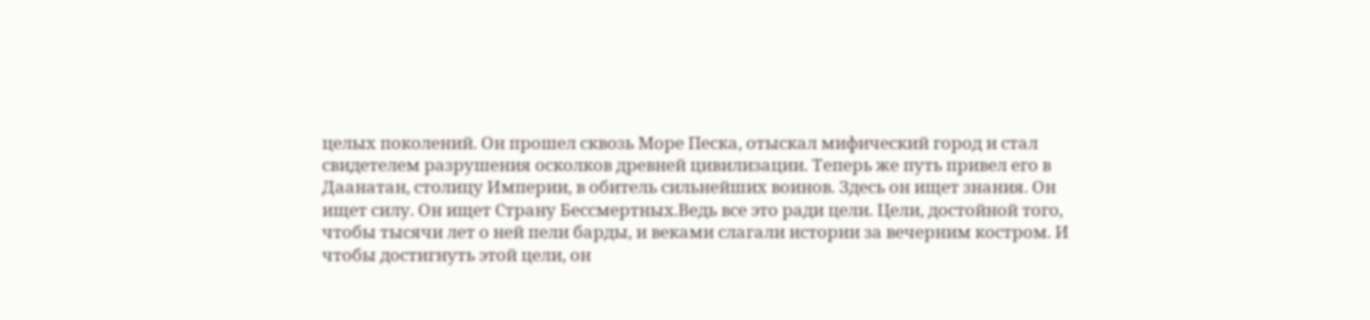целых поколений. Он прошел сквозь Море Песка, отыскал мифический город и стал свидетелем разрушения осколков древней цивилизации. Теперь же путь привел его в Даанатан, столицу Империи, в обитель сильнейших воинов. Здесь он ищет знания. Он ищет силу. Он ищет Страну Бессмертных.Ведь все это ради цели. Цели, достойной того, чтобы тысячи лет о ней пели барды, и веками слагали истории за вечерним костром. И чтобы достигнуть этой цели, он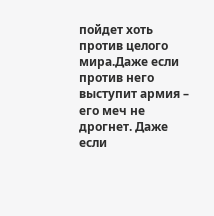пойдет хоть против целого мира.Даже если против него выступит армия – его меч не дрогнет. Даже если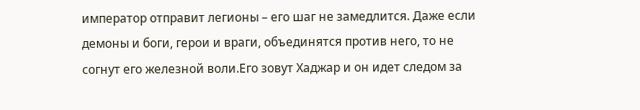император отправит легионы – его шаг не замедлится. Даже если демоны и боги, герои и враги, объединятся против него, то не согнут его железной воли.Его зовут Хаджар и он идет следом за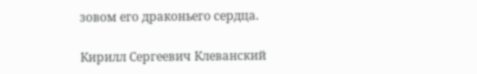зовом его драконьего сердца.

Кирилл Сергеевич Клеванский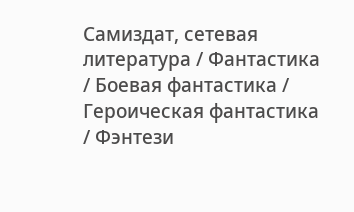Самиздат, сетевая литература / Фантастика / Боевая фантастика / Героическая фантастика / Фэнтези